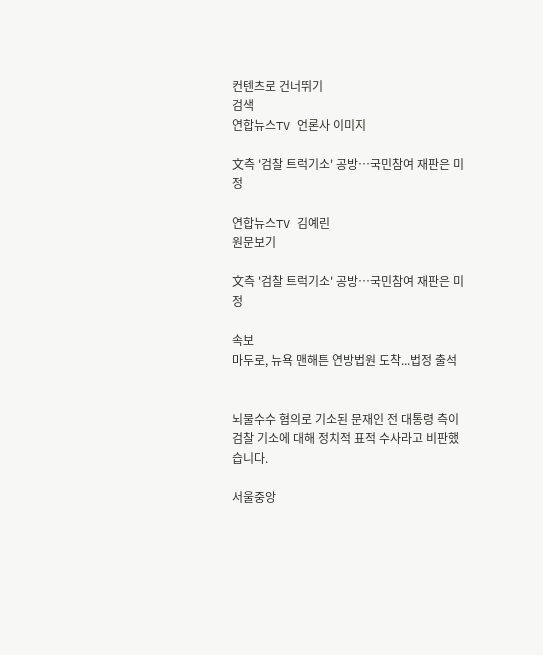컨텐츠로 건너뛰기
검색
연합뉴스TV 언론사 이미지

文측 '검찰 트럭기소' 공방…국민참여 재판은 미정

연합뉴스TV 김예린
원문보기

文측 '검찰 트럭기소' 공방…국민참여 재판은 미정

속보
마두로, 뉴욕 맨해튼 연방법원 도착...법정 출석


뇌물수수 혐의로 기소된 문재인 전 대통령 측이 검찰 기소에 대해 정치적 표적 수사라고 비판했습니다.

서울중앙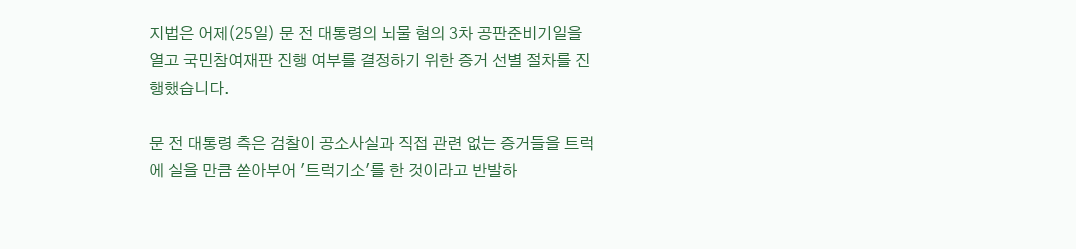지법은 어제(25일) 문 전 대통령의 뇌물 혐의 3차 공판준비기일을 열고 국민참여재판 진행 여부를 결정하기 위한 증거 선별 절차를 진행했습니다.

문 전 대통령 측은 검찰이 공소사실과 직접 관련 없는 증거들을 트럭에 실을 만큼 쏟아부어 '트럭기소'를 한 것이라고 반발하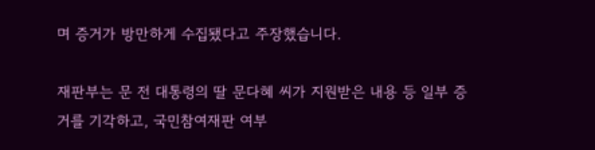며 증거가 방만하게 수집됐다고 주장했습니다.

재판부는 문 전 대통령의 딸 문다혜 씨가 지원받은 내용 등 일부 증거를 기각하고, 국민참여재판 여부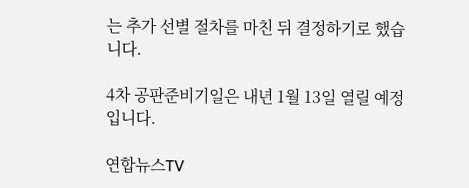는 추가 선별 절차를 마친 뒤 결정하기로 했습니다.

4차 공판준비기일은 내년 1월 13일 열릴 예정입니다.

연합뉴스TV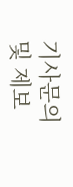기사문의 및 제보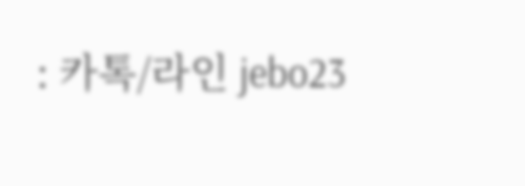: 카톡/라인 jebo23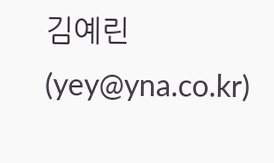김예린(yey@yna.co.kr)